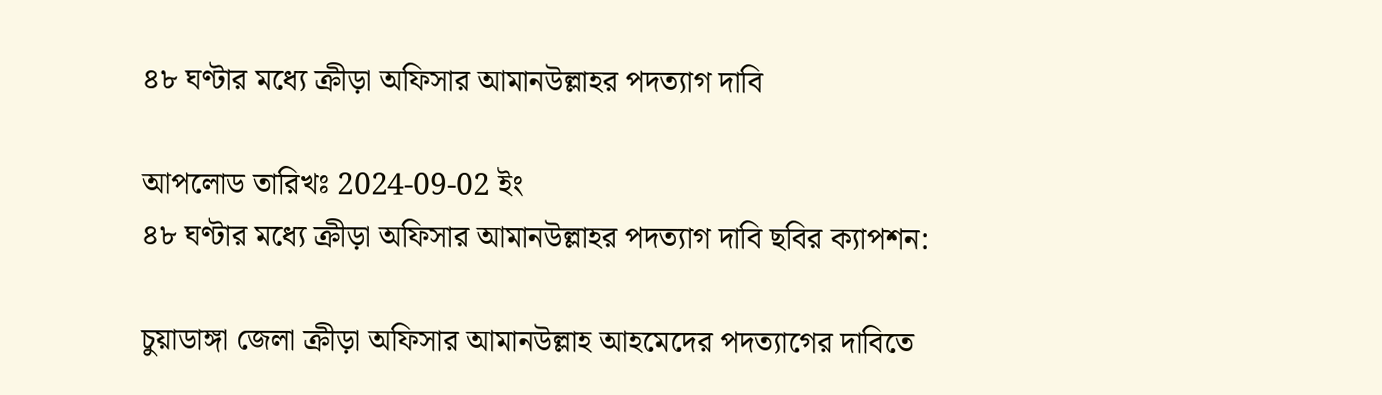৪৮ ঘণ্টার মধ্যে ক্রীড়া অফিসার আমানউল্লাহর পদত্যাগ দাবি

আপলোড তারিখঃ 2024-09-02 ইং
৪৮ ঘণ্টার মধ্যে ক্রীড়া অফিসার আমানউল্লাহর পদত্যাগ দাবি ছবির ক্যাপশন:

চুয়াডাঙ্গা জেলা ক্রীড়া অফিসার আমানউল্লাহ আহমেদের পদত্যাগের দাবিতে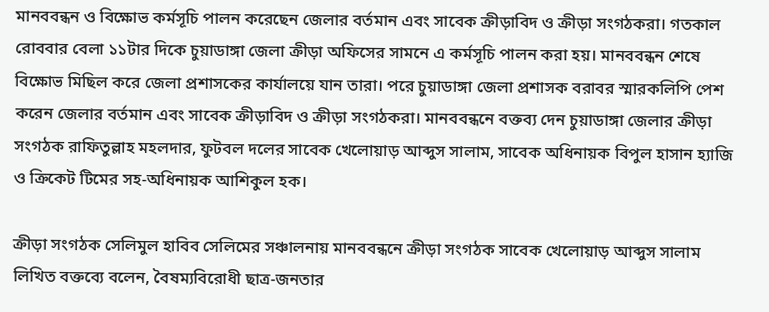মানববন্ধন ও বিক্ষোভ কর্মসূচি পালন করেছেন জেলার বর্তমান এবং সাবেক ক্রীড়াবিদ ও ক্রীড়া সংগঠকরা। গতকাল রোববার বেলা ১১টার দিকে চুয়াডাঙ্গা জেলা ক্রীড়া অফিসের সামনে এ কর্মসূচি পালন করা হয়। মানববন্ধন শেষে বিক্ষোভ মিছিল করে জেলা প্রশাসকের কার্যালয়ে যান তারা। পরে চুয়াডাঙ্গা জেলা প্রশাসক বরাবর স্মারকলিপি পেশ করেন জেলার বর্তমান এবং সাবেক ক্রীড়াবিদ ও ক্রীড়া সংগঠকরা। মানববন্ধনে বক্তব্য দেন চুয়াডাঙ্গা জেলার ক্রীড়া সংগঠক রাফিতুল্লাহ মহলদার, ফুটবল দলের সাবেক খেলোয়াড় আব্দুস সালাম, সাবেক অধিনায়ক বিপুল হাসান হ্যাজি ও ক্রিকেট টিমের সহ-অধিনায়ক আশিকুল হক।

ক্রীড়া সংগঠক সেলিমুল হাবিব সেলিমের সঞ্চালনায় মানববন্ধনে ক্রীড়া সংগঠক সাবেক খেলোয়াড় আব্দুস সালাম লিখিত বক্তব্যে বলেন, বৈষম্যবিরোধী ছাত্র-জনতার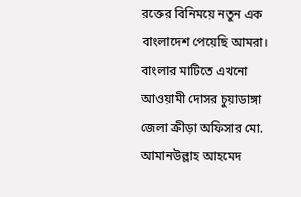রক্তের বিনিময়ে নতুন এক বাংলাদেশ পেয়েছি আমরা। বাংলার মাটিতে এখনো আওয়ামী দোসর চুয়াডাঙ্গা জেলা ক্রীড়া অফিসার মো. আমানউল্লাহ আহমেদ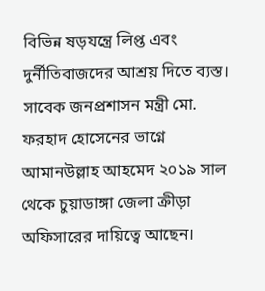বিভিন্ন ষড়যন্ত্রে লিপ্ত এবং দুর্নীতিবাজদের আশ্রয় দিতে ব্যস্ত। সাবেক জনপ্রশাসন মন্ত্রী মো. ফরহাদ হোসেনের ভাগ্নে আমানউল্লাহ আহমেদ ২০১৯ সাল থেকে চুয়াডাঙ্গা জেলা ক্রীড়া অফিসারের দায়িত্বে আছেন।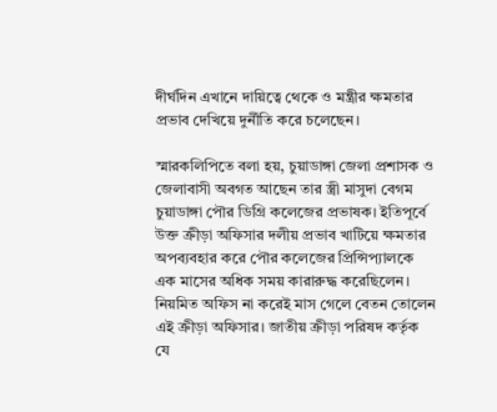দীর্ঘদিন এখানে দায়িত্বে থেকে ও মন্ত্রীর ক্ষমতার প্রভাব দেখিয়ে দুর্নীতি করে চলেছেন।

স্মারকলিপিতে বলা হয়, চুয়াডাঙ্গা জেলা প্রশাসক ও জেলাবাসী অবগত আছেন তার স্ত্রী মাসুদা বেগম চুয়াডাঙ্গা পৌর ডিগ্রি কলেজের প্রভাষক। ইতিপূর্বে উক্ত ক্রীড়া অফিসার দলীয় প্রভাব খাটিয়ে ক্ষমতার অপব্যবহার করে পৌর কলেজের প্রিন্সিপ্যালকে এক মাসের অধিক সময় কারারুদ্ধ করেছিলেন। নিয়মিত অফিস না করেই মাস গেলে বেতন তোলেন এই ক্রীড়া অফিসার। জাতীয় ক্রীড়া পরিষদ কর্তৃক যে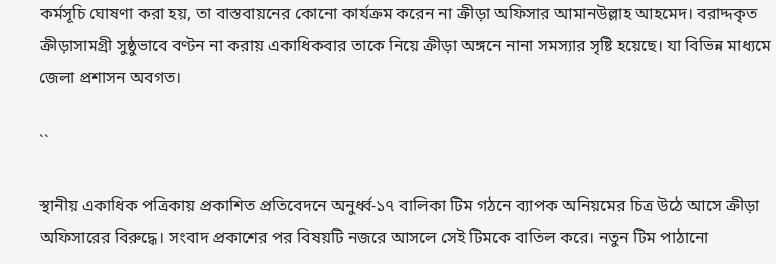কর্মসূচি ঘোষণা করা হয়, তা বাস্তবায়নের কোনো কার্যক্রম করেন না ক্রীড়া অফিসার আমানউল্লাহ আহমেদ। বরাদ্দকৃত ক্রীড়াসামগ্রী সুষ্ঠুভাবে বণ্টন না করায় একাধিকবার তাকে নিয়ে ক্রীড়া অঙ্গনে নানা সমস্যার সৃষ্টি হয়েছে। যা বিভিন্ন মাধ্যমে জেলা প্রশাসন অবগত।

``

স্থানীয় একাধিক পত্রিকায় প্রকাশিত প্রতিবেদনে অনুর্ধ্ব-১৭ বালিকা টিম গঠনে ব্যাপক অনিয়মের চিত্র উঠে আসে ক্রীড়া অফিসারের বিরুদ্ধে। সংবাদ প্রকাশের পর বিষয়টি নজরে আসলে সেই টিমকে বাতিল করে। নতুন টিম পাঠানো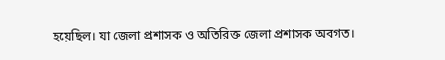হয়েছিল। যা জেলা প্রশাসক ও অতিরিক্ত জেলা প্রশাসক অবগত।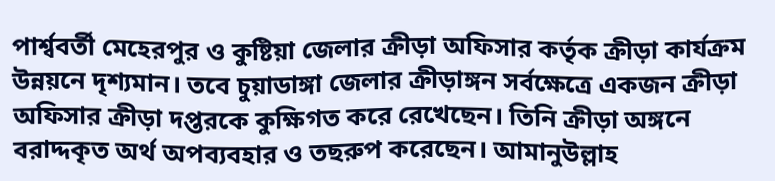পার্শ্ববর্তী মেহেরপুর ও কুষ্টিয়া জেলার ক্রীড়া অফিসার কর্তৃক ক্রীড়া কার্যক্রম উন্নয়নে দৃশ্যমান। তবে চুয়াডাঙ্গা জেলার ক্রীড়াঙ্গন সর্বক্ষেত্রে একজন ক্রীড়া অফিসার ক্রীড়া দপ্তরকে কুক্ষিগত করে রেখেছেন। তিনি ক্রীড়া অঙ্গনে বরাদ্দকৃত অর্থ অপব্যবহার ও তছরুপ করেছেন। আমানুউল্লাহ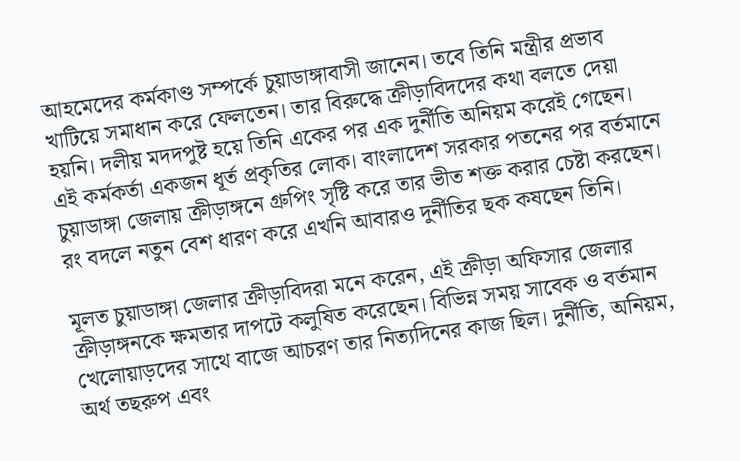আহমেদের কর্মকাণ্ড সম্পর্কে চুয়াডাঙ্গাবাসী জানেন। তবে তিনি মন্ত্রীর প্রভাব খাটিয়ে সমাধান করে ফেলতেন। তার বিরুদ্ধে ক্রীড়াবিদদের কথা বলতে দেয়া হয়নি। দলীয় মদদপুষ্ট হয়ে তিনি একের পর এক দুর্নীতি অনিয়ম করেই গেছেন। এই কর্মকর্তা একজন ধূর্ত প্রকৃতির লোক। বাংলাদেশ সরকার পতনের পর বর্তমানে চুয়াডাঙ্গা জেলায় ক্রীড়াঙ্গনে গ্রুপিং সৃষ্টি করে তার ভীত শক্ত করার চেষ্টা করছেন। রং বদলে নতুন বেশ ধারণ করে এখনি আবারও দুর্নীতির ছক কষছেন তিনি।

মূলত চুয়াডাঙ্গা জেলার ক্রীড়াবিদরা মনে করেন, এই ক্রীড়া অফিসার জেলার ক্রীড়াঙ্গনকে ক্ষমতার দাপটে কলুষিত করেছেন। বিভিন্ন সময় সাবেক ও বর্তমান খেলোয়াড়দের সাথে বাজে আচরণ তার নিত্যদিনের কাজ ছিল। দুর্নীতি, অনিয়ম, অর্থ তছরুপ এবং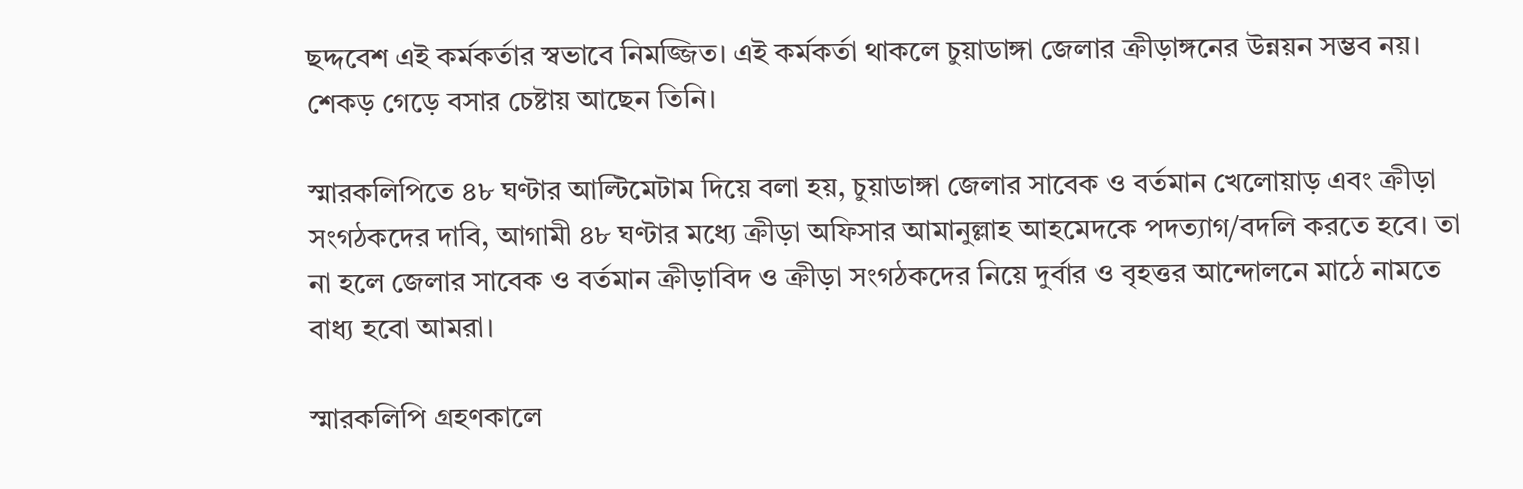ছদ্দবেশ এই কর্মকর্তার স্বভাবে নিমজ্জিত। এই কর্মকর্তা থাকলে চুয়াডাঙ্গা জেলার ক্রীড়াঙ্গনের উন্নয়ন সম্ভব নয়। শেকড় গেড়ে বসার চেষ্টায় আছেন তিনি।

স্মারকলিপিতে ৪৮ ঘণ্টার আল্টিমেটাম দিয়ে বলা হয়, চুয়াডাঙ্গা জেলার সাবেক ও বর্তমান খেলোয়াড় এবং ক্রীড়া সংগঠকদের দাবি, আগামী ৪৮ ঘণ্টার মধ্যে ক্রীড়া অফিসার আমানুল্লাহ আহমেদকে পদত্যাগ/বদলি করতে হবে। তা না হলে জেলার সাবেক ও বর্তমান ক্রীড়াবিদ ও ক্রীড়া সংগঠকদের নিয়ে দুর্বার ও বৃহত্তর আন্দোলনে মাঠে নামতে বাধ্য হবো আমরা।

স্মারকলিপি গ্রহণকালে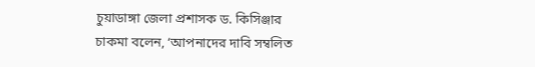চুয়াডাঙ্গা জেলা প্রশাসক ড. কিসিঞ্জার চাকমা বলেন, ‘আপনাদের দাবি সম্বলিত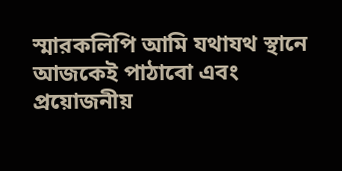স্মারকলিপি আমি যথাযথ স্থানে আজকেই পাঠাবো এবং প্রয়োজনীয়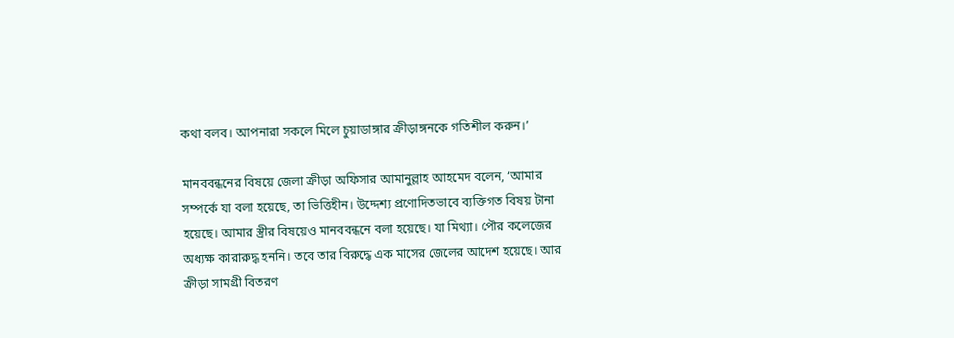কথা বলব। আপনারা সকলে মিলে চুয়াডাঙ্গার ক্রীড়াঙ্গনকে গতিশীল করুন।’

মানববন্ধনের বিষয়ে জেলা ক্রীড়া অফিসার আমানুল্লাহ আহমেদ বলেন, ‘আমার সম্পর্কে যা বলা হয়েছে, তা ভিত্তিহীন। উদ্দেশ্য প্রণোদিতভাবে ব্যক্তিগত বিষয় টানা হয়েছে। আমার স্ত্রীর বিষয়েও মানববন্ধনে বলা হয়েছে। যা মিথ্যা। পৌর কলেজের অধ্যক্ষ কারারুদ্ধ হননি। তবে তার বিরুদ্ধে এক মাসের জেলের আদেশ হয়েছে। আর ক্রীড়া সামগ্রী বিতরণ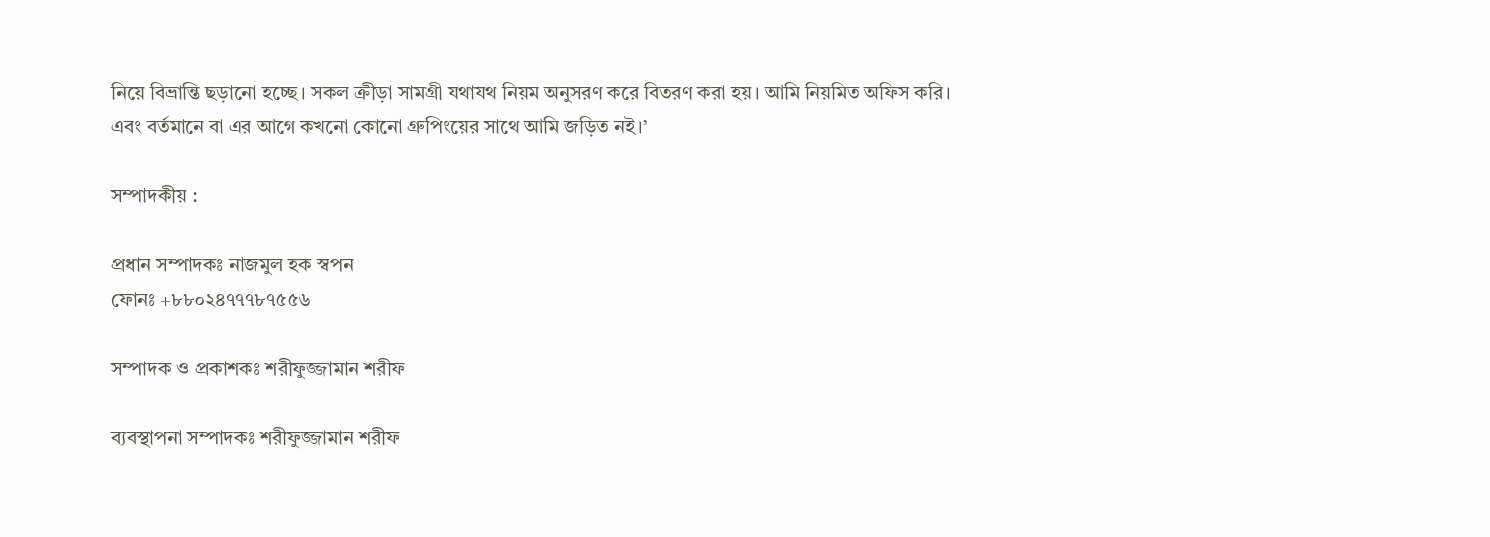নিয়ে বিভ্রান্তি ছড়ানো হচ্ছে। সকল ক্রীড়া সামগ্রী যথাযথ নিয়ম অনুসরণ করে বিতরণ করা হয়। আমি নিয়মিত অফিস করি। এবং বর্তমানে বা এর আগে কখনো কোনো গ্রুপিংয়ের সাথে আমি জড়িত নই।’

সম্পাদকীয় :

প্রধান সম্পাদকঃ নাজমুল হক স্বপন
ফোনঃ +৮৮০২৪৭৭৭৮৭৫৫৬

সম্পাদক ও প্রকাশকঃ শরীফুজ্জামান শরীফ

ব্যবস্থাপনা সম্পাদকঃ শরীফুজ্জামান শরীফ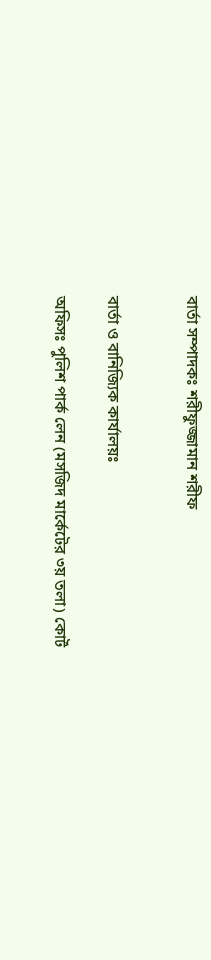বার্তা সম্পাদকঃ শরীফুজ্জামান শরীফ


বার্তা ও বানিজ্যিক কার্যালয়ঃ

অফিসঃ পুলিশ পার্ক লেন (মসজিদ মার্কেটের ৩য় তলা) কোর্ট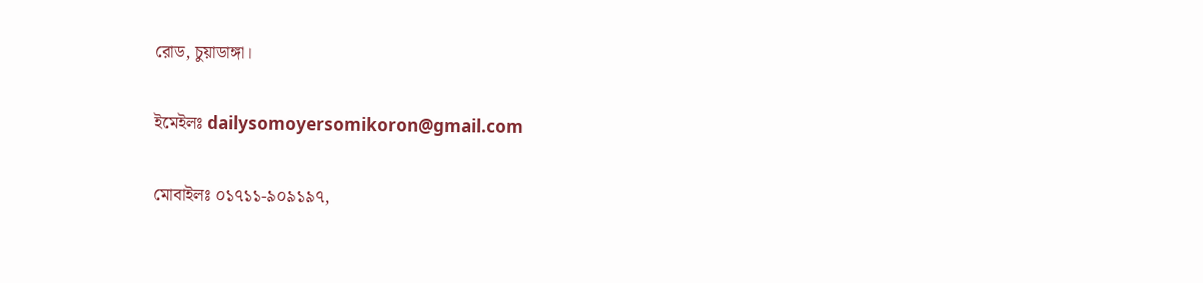রোড, চুয়াডাঙ্গা।

ইমেইলঃ dailysomoyersomikoron@gmail.com

মোবাইলঃ ০১৭১১-৯০৯১৯৭,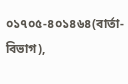০১৭০৫-৪০১৪৬৪(বার্তা-বিভাগ),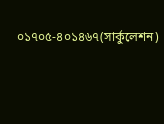০১৭০৫-৪০১৪৬৭(সার্কুলেশন)